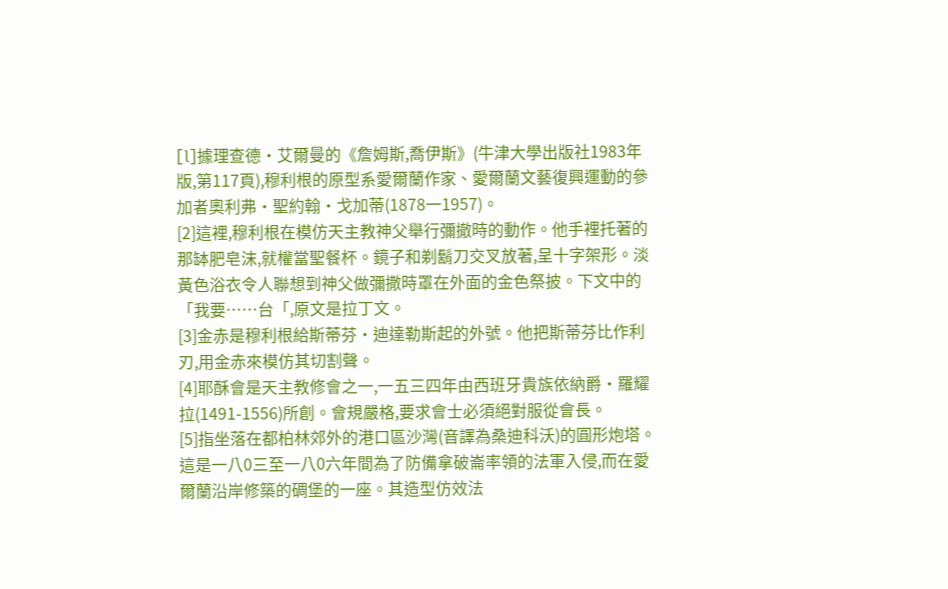[l]據理查德・艾爾曼的《詹姆斯,喬伊斯》(牛津大學出版社1983年版,第117頁),穆利根的原型系愛爾蘭作家、愛爾蘭文藝復興運動的參加者奧利弗・聖約翰・戈加蒂(1878一1957)。
[2]這裡,穆利根在模仿天主教神父舉行彌撤時的動作。他手裡托著的那缽肥皂沫,就權當聖餐杯。鏡子和剃鬍刀交叉放著,呈十字架形。淡黃色浴衣令人聯想到神父做彌撒時罩在外面的金色祭披。下文中的「我要……台「,原文是拉丁文。
[3]金赤是穆利根給斯蒂芬・迪達勒斯起的外號。他把斯蒂芬比作利刃,用金赤來模仿其切割聲。
[4]耶酥會是天主教修會之一,一五三四年由西班牙貴族依納爵・羅耀拉(1491-1556)所創。會規嚴格,要求會士必須絕對服從會長。
[5]指坐落在都柏林郊外的港口區沙灣(音譯為桑迪科沃)的圓形炮塔。這是一八0三至一八0六年間為了防備拿破崙率領的法軍入侵,而在愛爾蘭沿岸修築的碉堡的一座。其造型仿效法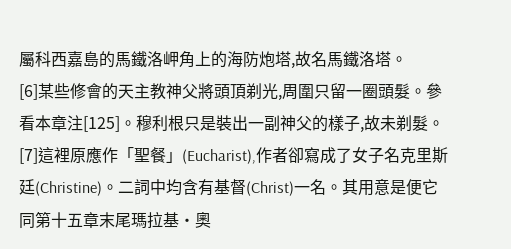屬科西嘉島的馬鐵洛岬角上的海防炮塔,故名馬鐵洛塔。
[6]某些修會的天主教神父將頭頂剃光,周圍只留一圈頭髮。參看本章注[125]。穆利根只是裝出一副神父的樣子,故未剃髮。
[7]這裡原應作「聖餐」(Eucharist),作者卻寫成了女子名克里斯廷(Christine)。二詞中均含有基督(Christ)一名。其用意是便它同第十五章末尾瑪拉基・奧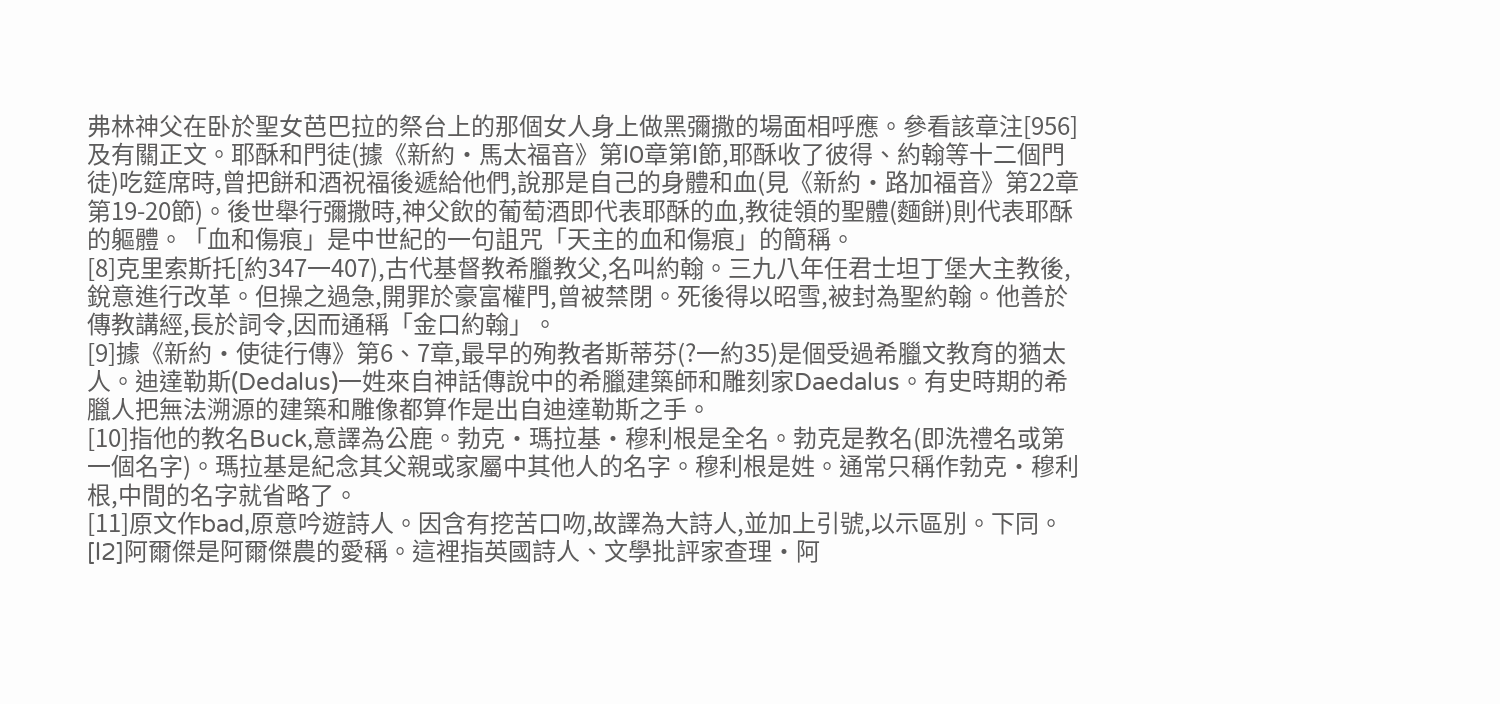弗林神父在卧於聖女芭巴拉的祭台上的那個女人身上做黑彌撒的場面相呼應。參看該章注[956]及有關正文。耶酥和門徒(據《新約・馬太福音》第l0章第l節,耶酥收了彼得、約翰等十二個門徒)吃筵席時,曾把餅和酒祝福後遞給他們,說那是自己的身體和血(見《新約・路加福音》第22章第19-20節)。後世舉行彌撒時,神父飲的葡萄酒即代表耶酥的血,教徒領的聖體(麵餅)則代表耶酥的軀體。「血和傷痕」是中世紀的一句詛咒「天主的血和傷痕」的簡稱。
[8]克里索斯托[約347一407),古代基督教希臘教父,名叫約翰。三九八年任君士坦丁堡大主教後,銳意進行改革。但操之過急,開罪於豪富權門,曾被禁閉。死後得以昭雪,被封為聖約翰。他善於傳教講經,長於詞令,因而通稱「金口約翰」。
[9]據《新約・使徒行傳》第6、7章,最早的殉教者斯蒂芬(?一約35)是個受過希臘文教育的猶太人。迪達勒斯(Dedalus)一姓來自神話傳說中的希臘建築師和雕刻家Daedalus。有史時期的希臘人把無法溯源的建築和雕像都算作是出自迪達勒斯之手。
[10]指他的教名Buck,意譯為公鹿。勃克・瑪拉基・穆利根是全名。勃克是教名(即洗禮名或第一個名字)。瑪拉基是紀念其父親或家屬中其他人的名字。穆利根是姓。通常只稱作勃克・穆利根,中間的名字就省略了。
[11]原文作bad,原意吟遊詩人。因含有挖苦口吻,故譯為大詩人,並加上引號,以示區別。下同。
[l2]阿爾傑是阿爾傑農的愛稱。這裡指英國詩人、文學批評家查理・阿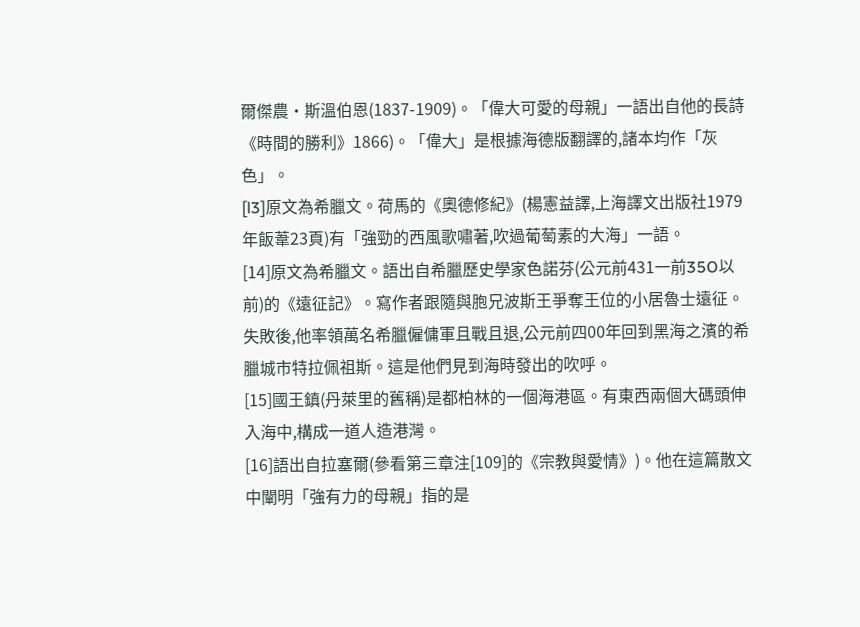爾傑農・斯溫伯恩(1837-1909)。「偉大可愛的母親」一語出自他的長詩《時間的勝利》1866)。「偉大」是根據海德版翻譯的,諸本均作「灰色」。
[l3]原文為希臘文。荷馬的《奧德修紀》(楊憲益譯,上海譯文出版社1979年飯葦23頁)有「強勁的西風歌嘯著,吹過葡萄素的大海」一語。
[14]原文為希臘文。語出自希臘歷史學家色諾芬(公元前431一前35O以前)的《遠征記》。寫作者跟隨與胞兄波斯王爭奪王位的小居魯士遠征。失敗後,他率領萬名希臘僱傭軍且戰且退,公元前四00年回到黑海之濱的希臘城市特拉佩祖斯。這是他們見到海時發出的吹呼。
[15]國王鎮(丹萊里的舊稱)是都柏林的一個海港區。有東西兩個大碼頭伸入海中,構成一道人造港灣。
[16]語出自拉塞爾(參看第三章注[109]的《宗教與愛情》)。他在這篇散文中闡明「強有力的母親」指的是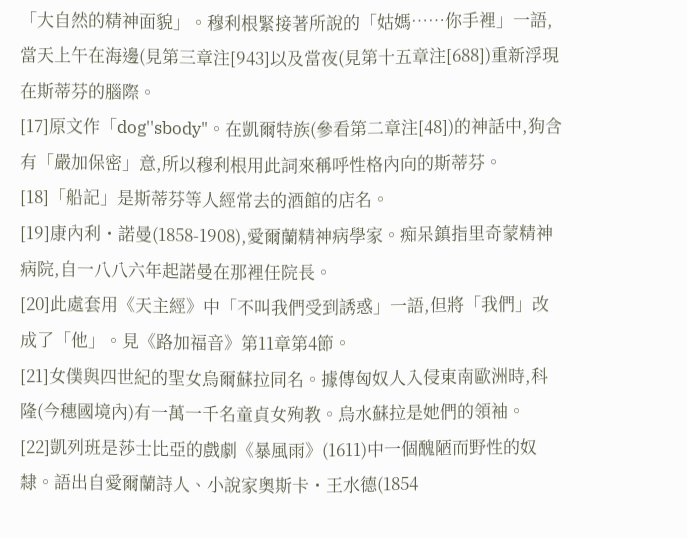「大自然的精神面貌」。穆利根緊接著所說的「姑媽……你手裡」一語,當天上午在海邊(見第三章注[943]以及當夜(見第十五章注[688])重新浮現在斯蒂芬的腦際。
[17]原文作「dog''sbody"。在凱爾特族(參看第二章注[48])的神話中,狗含有「嚴加保密」意,所以穆利根用此詞來稱呼性格內向的斯蒂芬。
[18]「船記」是斯蒂芬等人經常去的酒館的店名。
[19]康內利・諾曼(1858-1908),愛爾蘭精神病學家。痴呆鎮指里奇蒙精神病院,自一八八六年起諾曼在那裡任院長。
[20]此處套用《天主經》中「不叫我們受到誘惑」一語,但將「我們」改成了「他」。見《路加福音》第11章第4節。
[21]女僕與四世紀的聖女烏爾蘇拉同名。據傳匈奴人入侵東南歐洲時,科隆(今穗國境內)有一萬一千名童貞女殉教。烏水蘇拉是她們的領袖。
[22]凱列班是莎士比亞的戲劇《暴風雨》(1611)中一個醜陋而野性的奴隸。語出自愛爾蘭詩人、小說家奧斯卡・王水德(1854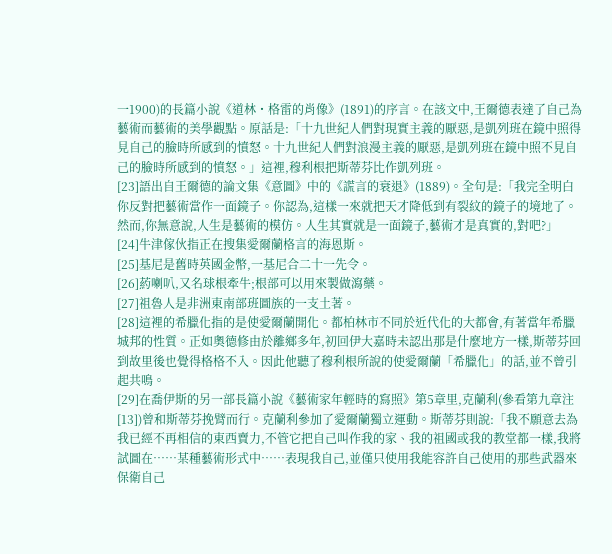一1900)的長篇小說《道林・格雷的肖像》(1891)的序言。在該文中,王爾德表達了自己為藝術而藝術的美學觀點。原話是:「十九世紀人們對現實主義的厭惡,是凱列班在鏡中照得見自己的臉時所感到的憤怒。十九世紀人們對浪漫主義的厭惡,是凱列班在鏡中照不見自己的臉時所感到的憤怒。」這裡,穆利根把斯蒂芬比作凱列班。
[23]語出自王爾德的論文集《意圖》中的《謊言的衰退》(1889)。全句是:「我完全明白你反對把藝術當作一面鏡子。你認為,這樣一來就把天才降低到有裂紋的鏡子的境地了。然而,你無意說,人生是藝術的模仿。人生其實就是一面鏡子,藝術才是真實的,對吧?」
[24]牛津傢伙指正在搜集愛爾蘭格言的海恩斯。
[25]基尼是舊時英國金幣,一基尼合二十一先令。
[26]葯喇叭,又名球根牽牛;根部可以用來製做瀉藥。
[27]祖魯人是非洲東南部班圖族的一支土著。
[28]這裡的希臘化指的是使愛爾蘭開化。都柏林市不同於近代化的大都會,有著當年希臘城邦的性質。正如奧德修由於離鄉多年,初回伊大嘉時未認出那是什麼地方一樣,斯蒂芬回到故里後也覺得格格不入。因此他聽了穆利根所說的使愛爾蘭「希臘化」的話,並不曾引起共鳴。
[29]在喬伊斯的另一部長篇小說《藝術家年輕時的寫照》第5章里,克蘭利(參看第九章注[13])曾和斯蒂芬挽臂而行。克蘭利參加了愛爾蘭獨立運動。斯蒂芬則說:「我不願意去為我已經不再相信的東西賣力,不管它把自己叫作我的家、我的祖國或我的教堂都一樣,我將試圖在……某種藝術形式中……表現我自己,並僅只使用我能容許自己使用的那些武器來保衛自己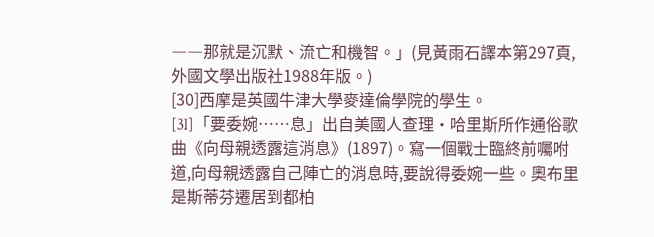――那就是沉默、流亡和機智。」(見黃雨石譯本第297頁,外國文學出版社1988年版。)
[30]西摩是英國牛津大學麥達倫學院的學生。
[3l]「要委婉……息」出自美國人查理・哈里斯所作通俗歌曲《向母親透露這消息》(1897)。寫一個戰士臨終前囑咐道,向母親透露自己陣亡的消息時,要說得委婉一些。奧布里是斯蒂芬遷居到都柏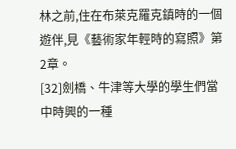林之前,住在布萊克羅克鎮時的一個遊伴,見《藝術家年輕時的寫照》第2章。
[32]劍橋、牛津等大學的學生們當中時興的一種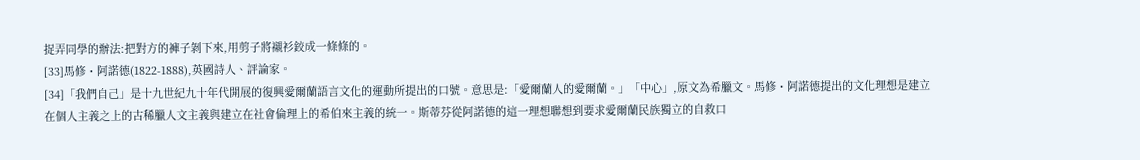捉弄同學的辦法:把對方的褲子剝下來,用剪子將襯衫鉸成一條條的。
[33]馬修・阿諾德(1822-1888),英國詩人、評論家。
[34]「我們自己」是十九世紀九十年代開展的復興愛爾蘭語言文化的運動所提出的口號。意思是:「愛爾蘭人的愛爾蘭。」「中心」,原文為希臘文。馬修・阿諾德提出的文化理想是建立在個人主義之上的古稀臘人文主義與建立在社會倫理上的希伯來主義的統一。斯蒂芬從阿諾德的這一理想聯想到要求愛爾蘭民族獨立的自救口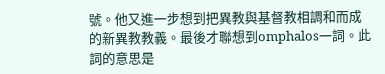號。他又進一步想到把異教與基督教相調和而成的新異教教義。最後才聯想到omphalos一詞。此詞的意思是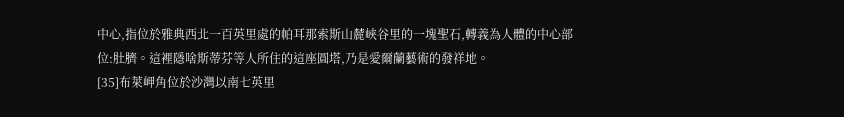中心,指位於雅典西北一百英里處的帕耳那索斯山麓峽谷里的一塊聖石,轉義為人體的中心部位:肚臍。這裡隱啥斯蒂芬等人所住的這座圓塔,乃是愛爾蘭藝術的發祥地。
[35]布萊岬角位於沙灣以南七英里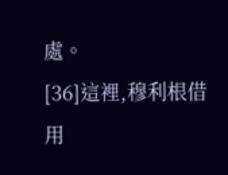處。
[36]這裡,穆利根借用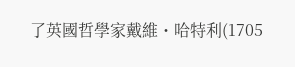了英國哲學家戴維・哈特利(1705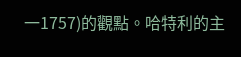一1757)的觀點。哈特利的主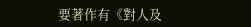要著作有《對人及